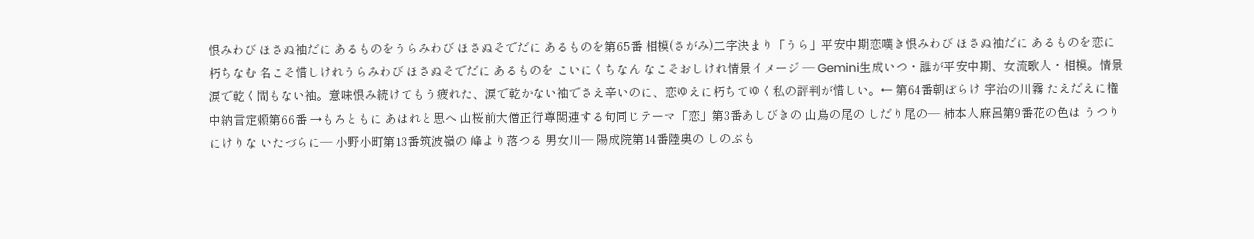恨みわび ほさぬ袖だに あるものをうらみわび ほさぬそでだに あるものを第65番 相模(さがみ)二字決まり「うら」平安中期恋嘆き恨みわび ほさぬ袖だに あるものを恋に朽ちなむ 名こそ惜しけれうらみわび ほさぬそでだに あるものを こいにくちなん なこそおしけれ情景イメージ — Gemini生成いつ・誰が平安中期、女流歌人・相模。情景涙で乾く間もない袖。意味恨み続けてもう疲れた、涙で乾かない袖でさえ辛いのに、恋ゆえに朽ちてゆく私の評判が惜しい。← 第64番朝ぼらけ 宇治の川霧 たえだえに権中納言定頼第66番 →もろともに あはれと思へ 山桜前大僧正行尊関連する句同じテーマ「恋」第3番あしびきの 山鳥の尾の しだり尾の— 柿本人麻呂第9番花の色は うつりにけりな いたづらに— 小野小町第13番筑波嶺の 峰より落つる 男女川— 陽成院第14番陸奥の しのぶも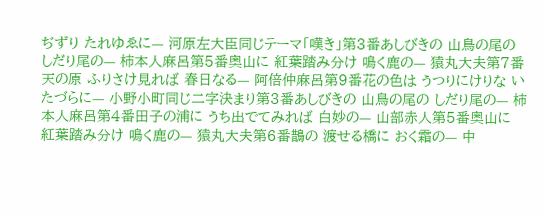ぢずり たれゆゑに— 河原左大臣同じテーマ「嘆き」第3番あしびきの 山鳥の尾の しだり尾の— 柿本人麻呂第5番奥山に 紅葉踏み分け 鳴く鹿の— 猿丸大夫第7番天の原 ふりさけ見れば 春日なる— 阿倍仲麻呂第9番花の色は うつりにけりな いたづらに— 小野小町同じ二字決まり第3番あしびきの 山鳥の尾の しだり尾の— 柿本人麻呂第4番田子の浦に うち出でてみれば 白妙の— 山部赤人第5番奥山に 紅葉踏み分け 鳴く鹿の— 猿丸大夫第6番鵲の 渡せる橋に おく霜の— 中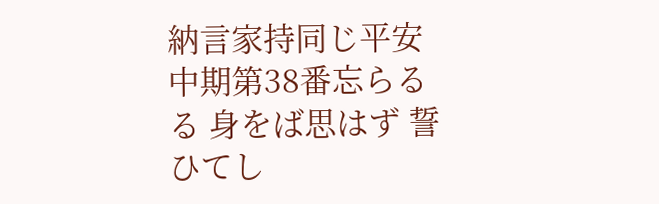納言家持同じ平安中期第38番忘らるる 身をば思はず 誓ひてし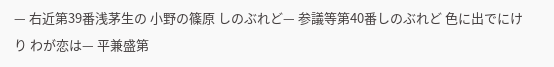— 右近第39番浅茅生の 小野の篠原 しのぶれど— 参議等第40番しのぶれど 色に出でにけり わが恋は— 平兼盛第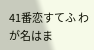41番恋すてふ わが名はま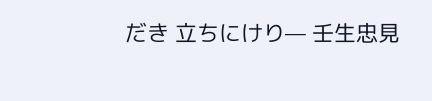だき 立ちにけり— 壬生忠見